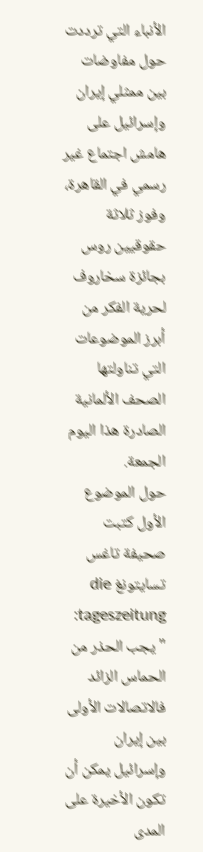الأنباء التي ترددت حول مفاوضات بين ممثلي إيران وإسرائيل على هامش اجتماع غير رسمي في القاهرة، وفوز ثلاثة حقوقيين روس بجائزة سخاروف لحرية الفكر من أبرز الموضوعات التي تناولتها الصحف الألمانية الصادرة هذا اليوم الجمعة.
حول الموضوع الأول كتبت صحيفة تاغس تسايتونغ die tageszeitung:
"يجب الحذر من الحماس الزائد فالاتصالات الأولى بين إيران وإسرائيل يمكن أن تكون الأخيرة على المدى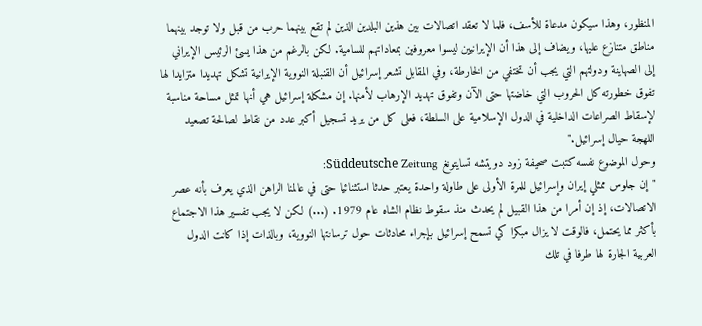المنظور، وهذا سيكون مدعاة للأسف، فلما لا تعقد اتصالات بين هذين البلدين الذين لم تقع بينهما حرب من قبل ولا توجد بينهما مناطق متنازع عليها، ويضاف إلى هذا أن الإيرانيين ليسوا معروفين بمعاداتهم للسامية. لكن بالرغم من هذا يسئ الرئيس الإيراني إلى الصهاينة ودولتهم التي يجب أن تختفي من الخارطة، وفي المقابل تشعر إسرائيل أن القنبلة النووية الإيرانية تشكل تهديدا متزايدا لها تفوق خطورته كل الحروب التي خاضتها حتى الآن وتفوق تهديد الإرهاب لأمنها. إن مشكلة إسرائيل هي أنها تمثل مساحة مناسبة لإسقاط الصراعات الداخلية في الدول الإسلامية على السلطة، فعلى كل من يريد تسجيل أكبر عدد من نقاط لصالحة تصعيد اللهجة حيال إسرائيل."
وحول الموضوع نفسه كتبت صحيفة زود دويتشه تسايتونغ Süddeutsche Zeitung:
"إن جلوس ممثلي إيران وإسرائيل للمرة الأولى على طاولة واحدة يعتبر حدثا استثنائيا حتى في عالمنا الراهن الذي يعرف بأنه عصر الاتصالات، إذ إن أمرا من هذا القبيل لم يحدث منذ سقوط نظام الشاه عام 1979. (...) لكن لا يجب تفسير هذا الاجتماع بأكثر مما يحتمل، فالوقت لا يزال مبكرا كي تسمح إسرائيل بإجراء محادثات حول ترسانتها النووية، وبالذات إذا كانت الدول العربية الجارة لها طرفا في تلك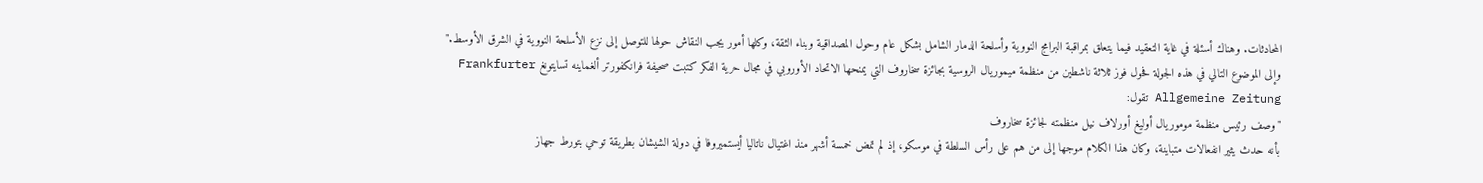المحادثات. وهناك أسئلة في غاية التعقيد فيما يتعلق بمراقبة البرامج النووية وأسلحة الدمار الشامل بشكل عام وحول المصداقية وبناء الثقة، وكلها أمور يجب النقاش حولها للتوصل إلى نزع الأسلحة النووية في الشرق الأوسط."
وإلى الموضوع التالي في هذه الجولة فحول فوز ثلاثة ناشطين من منظمة ميموريال الروسية بجائزة سخاروف التي يمنحها الاتحاد الأوروبي في مجال حرية الفكر كتبت صحيفة فرانكفورتر ألغماينه تسايتونغ Frankfurter Allgemeine Zeitung تقول:
"وصف رئيس منظمة موموريال أوليغ أورلاف نيل منظمته لجائزة سخاروف
بأنه حدث يثير انفعالات متباينة، وكان هذا الكلام موجها إلى من هم على رأس السلطة في موسكو، إذ لم تمض خمسة أشهر منذ اغتيال ناتاليا أيستميروفا في دولة الشيشان بطريقة توحي بتورط جهاز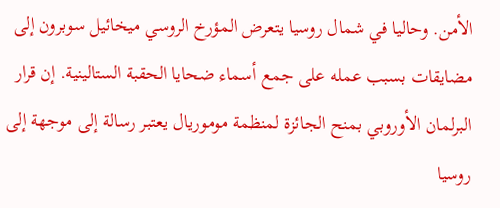الأمن. وحاليا في شمال روسيا يتعرض المؤرخ الروسي ميخائيل سوبرون إلى مضايقات بسبب عمله على جمع أسماء ضحايا الحقبة الستالينية. إن قرار البرلمان الأوروبي بمنح الجائزة لمنظمة موموريال يعتبر رسالة إلى موجهة إلى روسيا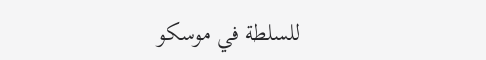للسلطة في موسكو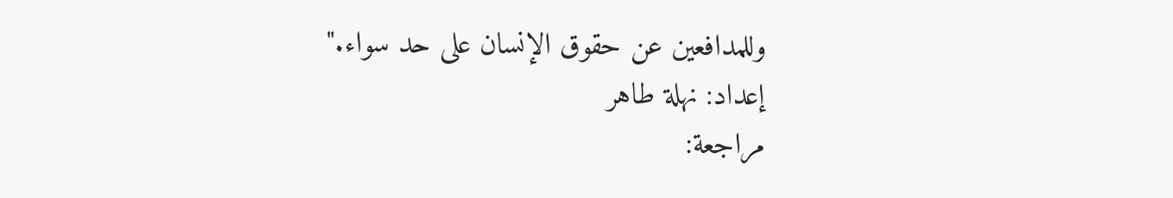وللمدافعين عن حقوق الإنسان على حد سواء."
إعداد: نهلة طاهر
مراجعة: